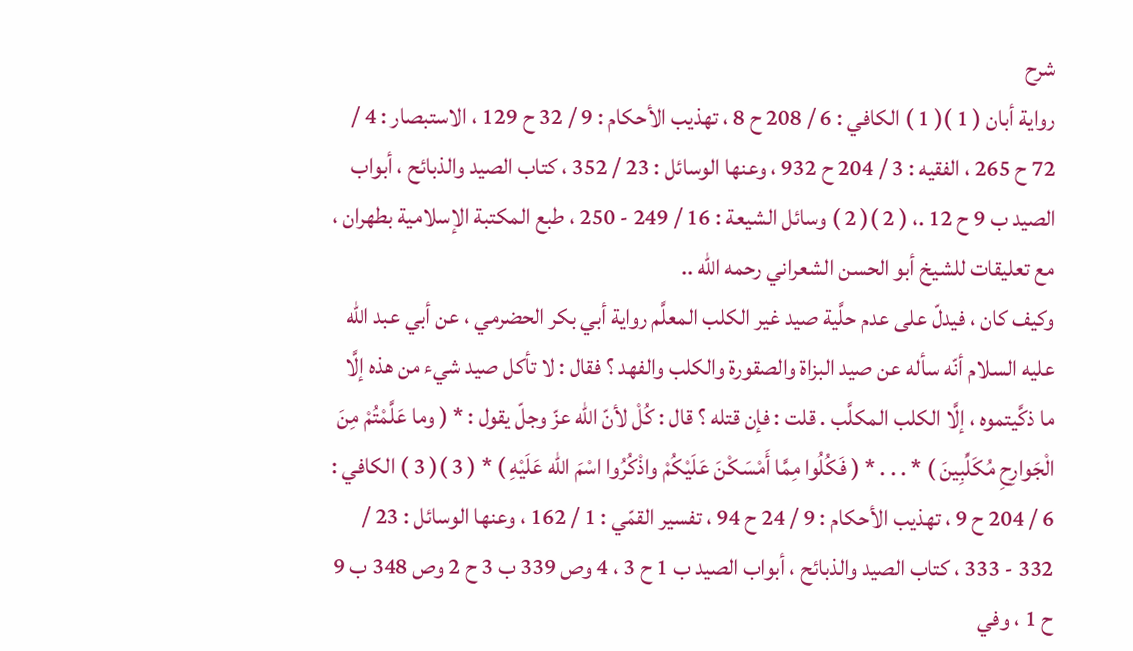شرح
رواية أبان ( 1 )( 1 ) الكافي : 6 / 208 ح 8 ، تهذيب الأحكام : 9 / 32 ح 129 ، الاستبصار : 4 / 72 ح 265 ، الفقيه : 3 / 204 ح 932 ، وعنها الوسائل : 23 / 352 ، كتاب الصيد والذبائح ، أبواب الصيد ب 9 ح 12 .، ( 2 )( 2 ) وسائل الشيعة : 16 / 249 - 250 ، طبع المكتبة الإسلامية بطهران ، مع تعليقات للشيخ أبو الحسن الشعراني رحمه الله ..
وكيف كان ، فيدلّ على عدم حلَّية صيد غير الكلب المعلَّم رواية أبي بكر الحضرمي ، عن أبي عبد الله عليه السلام أنّه سأله عن صيد البزاة والصقورة والكلب والفهد ؟ فقال : لا تأكل صيد شيء من هذه إلَّا ما ذكَّيتموه ، إلَّا الكلب المكلَّب . قلت : فإن قتله ؟ قال : كُلْ لأنّ الله عزّ وجلّ يقول : * ( وما عَلَّمْتُمْ مِنَ الْجَوارِحِ مُكَلِّبِينَ ) * . . . * ( فَكُلُوا مِمَّا أَمْسَكْنَ عَلَيْكُمْ واذْكُرُوا اسْمَ الله عَلَيْهِ ) * ( 3 )( 3 ) الكافي : 6 / 204 ح 9 ، تهذيب الأحكام : 9 / 24 ح 94 ، تفسير القمّي : 1 / 162 ، وعنها الوسائل : 23 / 332 - 333 ، كتاب الصيد والذبائح ، أبواب الصيد ب 1 ح 3 ، 4 وص 339 ب 3 ح 2 وص 348 ب 9 ح 1 ، وفي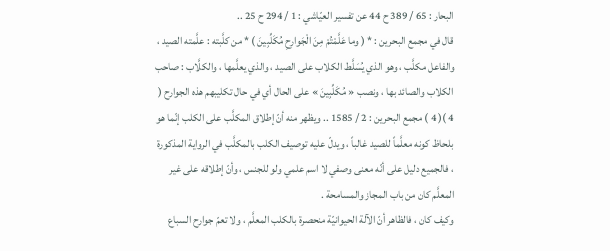البحار : 65 / 389 ح 44 عن تفسير العيّاشي : 1 / 294 ح 25 ..
قال في مجمع البحرين : * ( وما عَلَّمْتُمْ مِنَ الْجَوارِحِ مُكَلِّبِينَ ) * من كلَّبته : علَّمته الصيد ، والفاعل مكلَّب ، وهو الذي يُسَلَّط الكلاب على الصيد ، والذي يعلَّمها ، والكلَّاب : صاحب الكلاب والصائد بها ، ونصب « مُكَلِّبِينَ » على الحال أي في حال تكليبهم هذه الجوارح ( 4 )( 4 ) مجمع البحرين : 2 / 1585 .. ويظهر منه أنّ إطلاق المكلَّب على الكلب إنّما هو بلحاظ كونه معلَّماً للصيد غالباً ، ويدلّ عليه توصيف الكلب بالمكلَّب في الرواية المذكورة ، فالجميع دليل على أنّه معنى وصفي لا اسم علمي ولو للجنس ، وأنّ إطلاقه على غير المعلَّم كان من باب المجاز والمسامحة .
وكيف كان ، فالظاهر أنّ الآلة الحيوانيّة منحصرة بالكلب المعلَّم ، ولا تعمّ جوارح السباع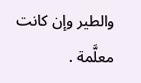والطير وإن كانت معلَّمة .